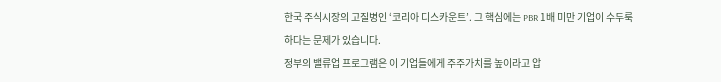한국 주식시장의 고질병인 ‘코리아 디스카운트’. 그 핵심에는 PBR 1배 미만 기업이 수두룩하다는 문제가 있습니다.
정부의 밸류업 프로그램은 이 기업들에게 주주가치를 높이라고 압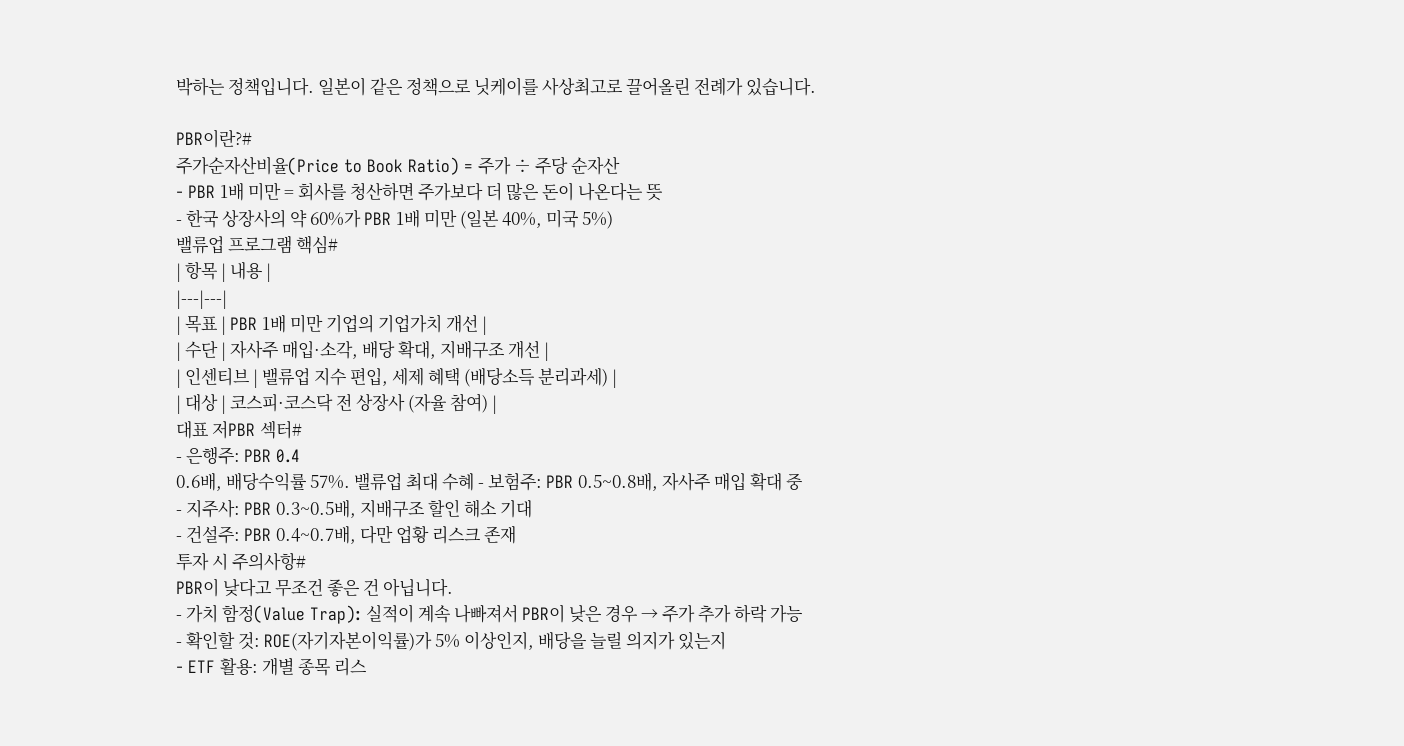박하는 정책입니다. 일본이 같은 정책으로 닛케이를 사상최고로 끌어올린 전례가 있습니다.

PBR이란?#
주가순자산비율(Price to Book Ratio) = 주가 ÷ 주당 순자산
- PBR 1배 미만 = 회사를 청산하면 주가보다 더 많은 돈이 나온다는 뜻
- 한국 상장사의 약 60%가 PBR 1배 미만 (일본 40%, 미국 5%)
밸류업 프로그램 핵심#
| 항목 | 내용 |
|---|---|
| 목표 | PBR 1배 미만 기업의 기업가치 개선 |
| 수단 | 자사주 매입·소각, 배당 확대, 지배구조 개선 |
| 인센티브 | 밸류업 지수 편입, 세제 혜택 (배당소득 분리과세) |
| 대상 | 코스피·코스닥 전 상장사 (자율 참여) |
대표 저PBR 섹터#
- 은행주: PBR 0.4
0.6배, 배당수익률 57%. 밸류업 최대 수혜 - 보험주: PBR 0.5~0.8배, 자사주 매입 확대 중
- 지주사: PBR 0.3~0.5배, 지배구조 할인 해소 기대
- 건설주: PBR 0.4~0.7배, 다만 업황 리스크 존재
투자 시 주의사항#
PBR이 낮다고 무조건 좋은 건 아닙니다.
- 가치 함정(Value Trap): 실적이 계속 나빠져서 PBR이 낮은 경우 → 주가 추가 하락 가능
- 확인할 것: ROE(자기자본이익률)가 5% 이상인지, 배당을 늘릴 의지가 있는지
- ETF 활용: 개별 종목 리스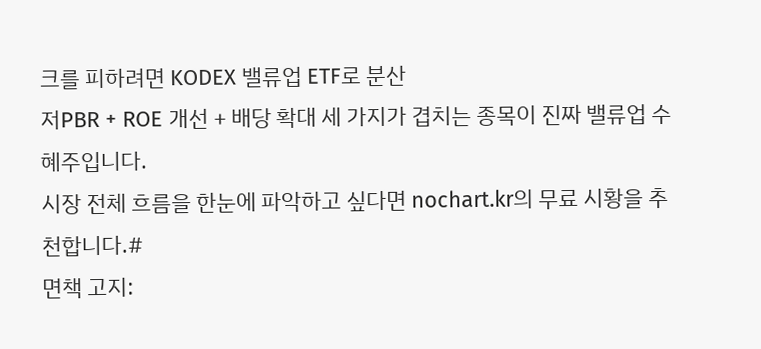크를 피하려면 KODEX 밸류업 ETF로 분산
저PBR + ROE 개선 + 배당 확대 세 가지가 겹치는 종목이 진짜 밸류업 수혜주입니다.
시장 전체 흐름을 한눈에 파악하고 싶다면 nochart.kr의 무료 시황을 추천합니다.#
면책 고지: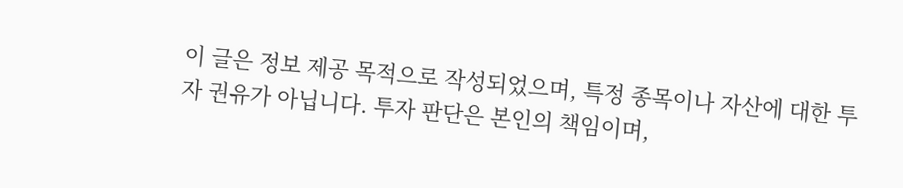이 글은 정보 제공 목적으로 작성되었으며, 특정 종목이나 자산에 대한 투자 권유가 아닙니다. 투자 판단은 본인의 책임이며,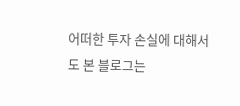어떠한 투자 손실에 대해서도 본 블로그는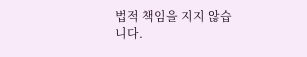법적 책임을 지지 않습니다.